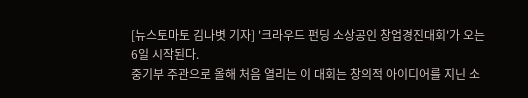[뉴스토마토 김나볏 기자] '크라우드 펀딩 소상공인 창업경진대회'가 오는 6일 시작된다.
중기부 주관으로 올해 처음 열리는 이 대회는 창의적 아이디어를 지닌 소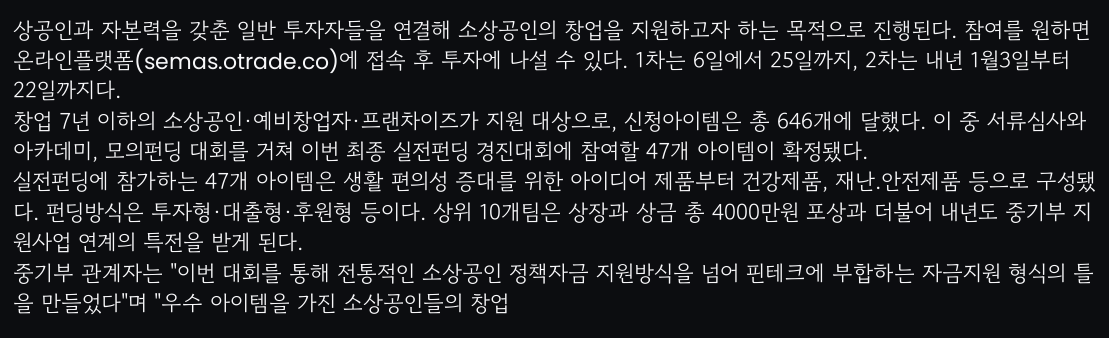상공인과 자본력을 갖춘 일반 투자자들을 연결해 소상공인의 창업을 지원하고자 하는 목적으로 진행된다. 참여를 원하면 온라인플랫폼(semas.otrade.co)에 접속 후 투자에 나설 수 있다. 1차는 6일에서 25일까지, 2차는 내년 1월3일부터 22일까지다.
창업 7년 이하의 소상공인·예비창업자·프랜차이즈가 지원 대상으로, 신청아이템은 총 646개에 달했다. 이 중 서류심사와 아카데미, 모의펀딩 대회를 거쳐 이번 최종 실전펀딩 경진대회에 참여할 47개 아이템이 확정됐다.
실전펀딩에 참가하는 47개 아이템은 생활 편의성 증대를 위한 아이디어 제품부터 건강제품, 재난.안전제품 등으로 구성됐다. 펀딩방식은 투자형·대출형·후원형 등이다. 상위 10개팀은 상장과 상금 총 4000만원 포상과 더불어 내년도 중기부 지원사업 연계의 특전을 받게 된다.
중기부 관계자는 "이번 대회를 통해 전통적인 소상공인 정책자금 지원방식을 넘어 핀테크에 부합하는 자금지원 형식의 틀을 만들었다"며 "우수 아이템을 가진 소상공인들의 창업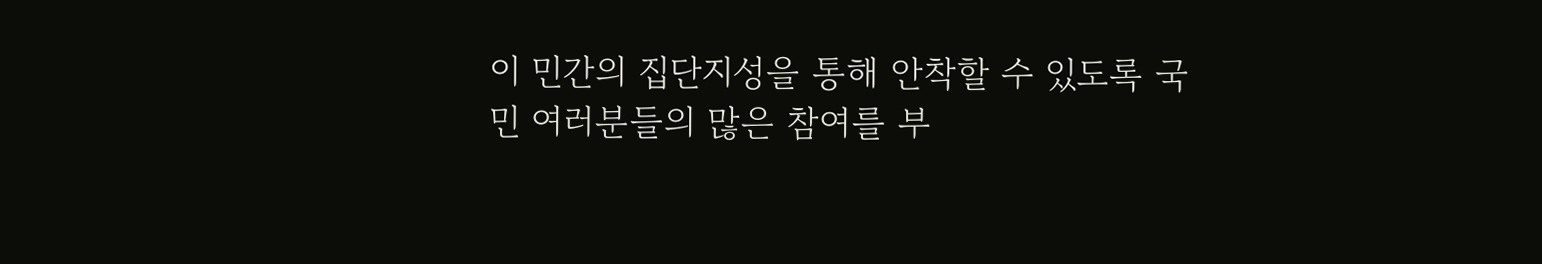이 민간의 집단지성을 통해 안착할 수 있도록 국민 여러분들의 많은 참여를 부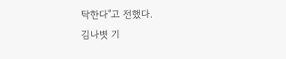탁한다"고 전했다.
김나볏 기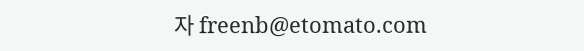자 freenb@etomato.com